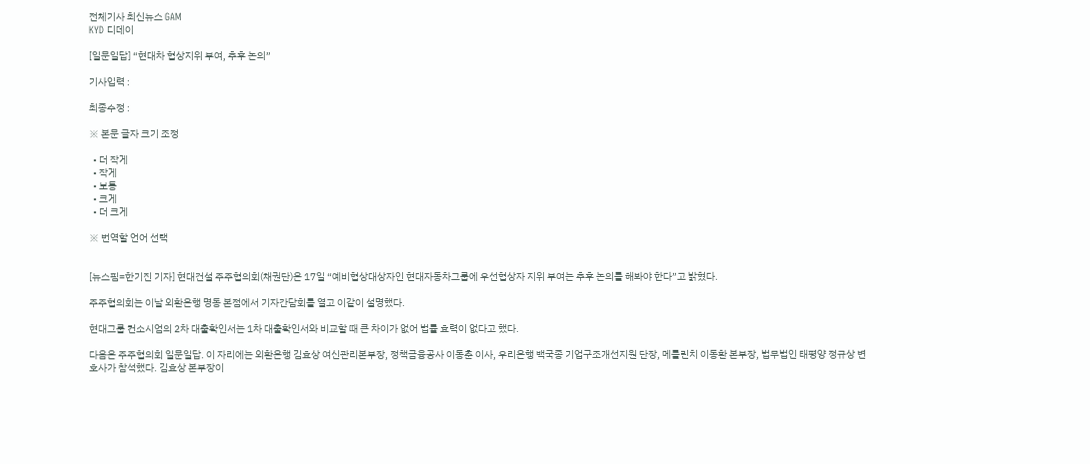전체기사 최신뉴스 GAM
KYD 디데이

[일문일답] “현대차 협상지위 부여, 추후 논의”

기사입력 :

최종수정 :

※ 본문 글자 크기 조정

  • 더 작게
  • 작게
  • 보통
  • 크게
  • 더 크게

※ 번역할 언어 선택


[뉴스핌=한기진 기자] 현대건설 주주협의회(채권단)은 17일 “예비협상대상자인 현대자동차그룹에 우선협상자 지위 부여는 추후 논의를 해봐야 한다”고 밝혔다.

주주협의회는 이날 외환은행 명동 본점에서 기자간담회를 열고 이같이 설명했다.

현대그룹 컨소시엄의 2차 대출확인서는 1차 대출확인서와 비교할 때 큰 차이가 없어 법률 효력이 없다고 했다.

다음은 주주협의회 일문일답. 이 자리에는 외환은행 김효상 여신관리본부장, 정책금융공사 이동춘 이사, 우리은행 백국종 기업구조개선지원 단장, 메를린치 이동환 본부장, 법무법인 태평양 정규상 변호사가 참석했다. 김효상 본부장이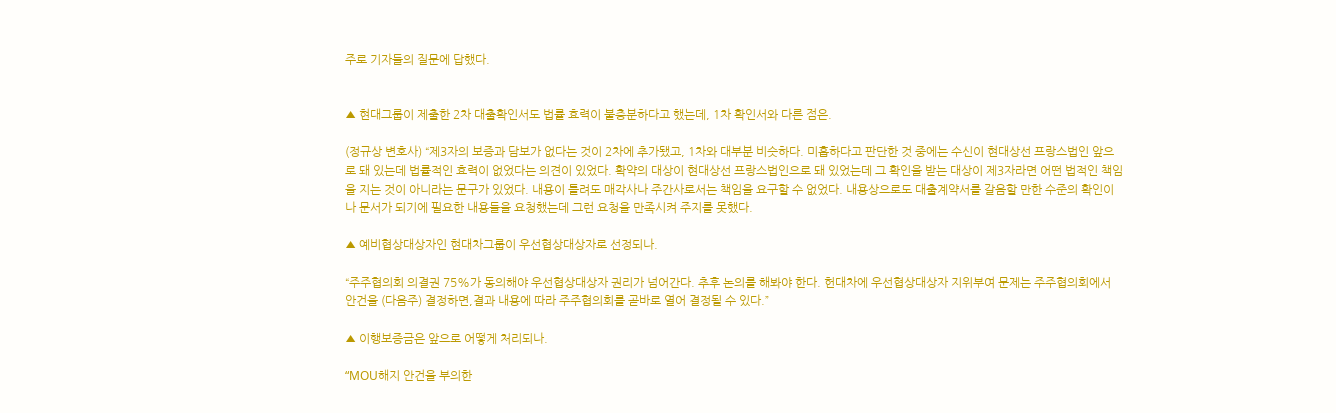주로 기자들의 질문에 답했다.


▲ 현대그룹이 제출한 2차 대출확인서도 법률 효력이 불충분하다고 했는데, 1차 확인서와 다른 점은.

(정규상 변호사) “제3자의 보증과 담보가 없다는 것이 2차에 추가됐고, 1차와 대부분 비슷하다. 미흡하다고 판단한 것 중에는 수신이 현대상선 프랑스법인 앞으로 돼 있는데 법률적인 효력이 없었다는 의견이 있었다. 확약의 대상이 현대상선 프랑스법인으로 돼 있었는데 그 확인을 받는 대상이 제3자라면 어떤 법적인 책임을 지는 것이 아니라는 문구가 있었다. 내용이 틀려도 매각사나 주간사로서는 책임을 요구할 수 없었다. 내용상으로도 대출계약서를 갈음할 만한 수준의 확인이나 문서가 되기에 필요한 내용들을 요청했는데 그런 요청을 만족시켜 주지를 못했다.

▲ 예비협상대상자인 현대차그룹이 우선협상대상자로 선정되나.

“주주협의회 의결권 75%가 동의해야 우선협상대상자 권리가 넘어간다. 추후 논의를 해봐야 한다. 헌대차에 우선협상대상자 지위부여 문제는 주주협의회에서 안건을 (다음주) 결정하면,결과 내용에 따라 주주협의회를 곧바로 열어 결정될 수 있다.”

▲ 이행보증금은 앞으로 어떻게 처리되나.

“MOU해지 안건을 부의한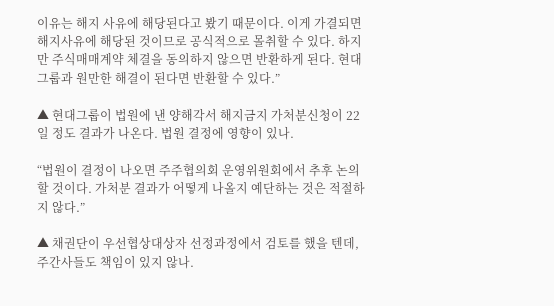이유는 해지 사유에 해당된다고 봤기 때문이다. 이게 가결되면 해지사유에 해당된 것이므로 공식적으로 몰취할 수 있다. 하지만 주식매매계약 체결을 동의하지 않으면 반환하게 된다. 현대그룹과 원만한 해결이 된다면 반환할 수 있다.”

▲ 현대그룹이 법원에 낸 양해각서 해지금지 가처분신청이 22일 정도 결과가 나온다. 법원 결정에 영향이 있나.

“법원이 결정이 나오면 주주협의회 운영위원회에서 추후 논의할 것이다. 가처분 결과가 어떻게 나올지 예단하는 것은 적절하지 않다.”

▲ 채권단이 우선협상대상자 선정과정에서 검토를 했을 텐데, 주간사들도 책임이 있지 않나.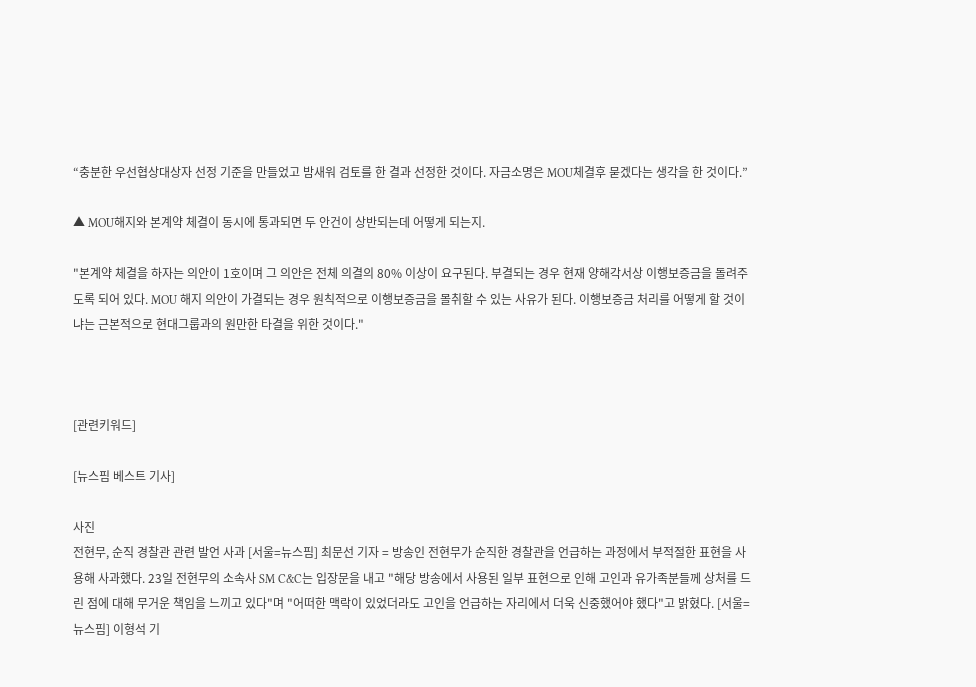“충분한 우선협상대상자 선정 기준을 만들었고 밤새워 검토를 한 결과 선정한 것이다. 자금소명은 MOU체결후 묻겠다는 생각을 한 것이다.”

▲ MOU해지와 본계약 체결이 동시에 통과되면 두 안건이 상반되는데 어떻게 되는지.

"본계약 체결을 하자는 의안이 1호이며 그 의안은 전체 의결의 80% 이상이 요구된다. 부결되는 경우 현재 양해각서상 이행보증금을 돌려주도록 되어 있다. MOU 해지 의안이 가결되는 경우 원칙적으로 이행보증금을 몰취할 수 있는 사유가 된다. 이행보증금 처리를 어떻게 할 것이냐는 근본적으로 현대그룹과의 원만한 타결을 위한 것이다."



[관련키워드]

[뉴스핌 베스트 기사]

사진
전현무, 순직 경찰관 관련 발언 사과 [서울=뉴스핌] 최문선 기자 = 방송인 전현무가 순직한 경찰관을 언급하는 과정에서 부적절한 표현을 사용해 사과했다. 23일 전현무의 소속사 SM C&C는 입장문을 내고 "해당 방송에서 사용된 일부 표현으로 인해 고인과 유가족분들께 상처를 드린 점에 대해 무거운 책임을 느끼고 있다"며 "어떠한 맥락이 있었더라도 고인을 언급하는 자리에서 더욱 신중했어야 했다"고 밝혔다. [서울=뉴스핌] 이형석 기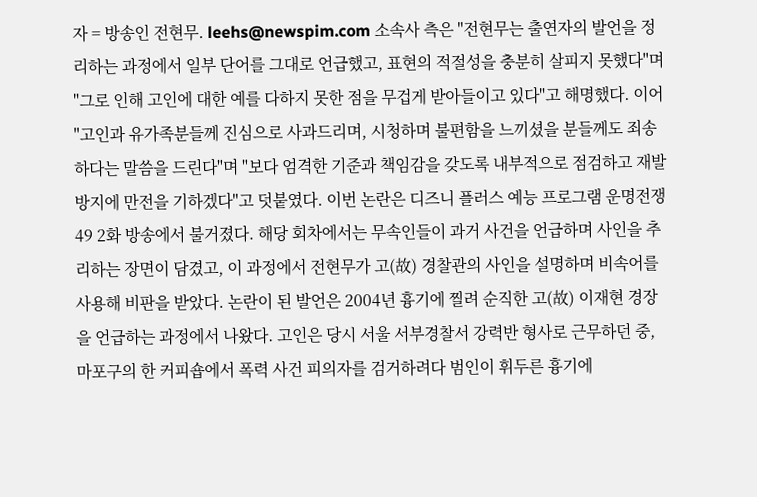자 = 방송인 전현무. leehs@newspim.com 소속사 측은 "전현무는 출연자의 발언을 정리하는 과정에서 일부 단어를 그대로 언급했고, 표현의 적절성을 충분히 살피지 못했다"며 "그로 인해 고인에 대한 예를 다하지 못한 점을 무겁게 받아들이고 있다"고 해명했다. 이어 "고인과 유가족분들께 진심으로 사과드리며, 시청하며 불편함을 느끼셨을 분들께도 죄송하다는 말씀을 드린다"며 "보다 엄격한 기준과 책임감을 갖도록 내부적으로 점검하고 재발 방지에 만전을 기하겠다"고 덧붙였다. 이번 논란은 디즈니 플러스 예능 프로그램 운명전쟁49 2화 방송에서 불거졌다. 해당 회차에서는 무속인들이 과거 사건을 언급하며 사인을 추리하는 장면이 담겼고, 이 과정에서 전현무가 고(故) 경찰관의 사인을 설명하며 비속어를 사용해 비판을 받았다. 논란이 된 발언은 2004년 흉기에 찔려 순직한 고(故) 이재현 경장을 언급하는 과정에서 나왔다. 고인은 당시 서울 서부경찰서 강력반 형사로 근무하던 중, 마포구의 한 커피숍에서 폭력 사건 피의자를 검거하려다 범인이 휘두른 흉기에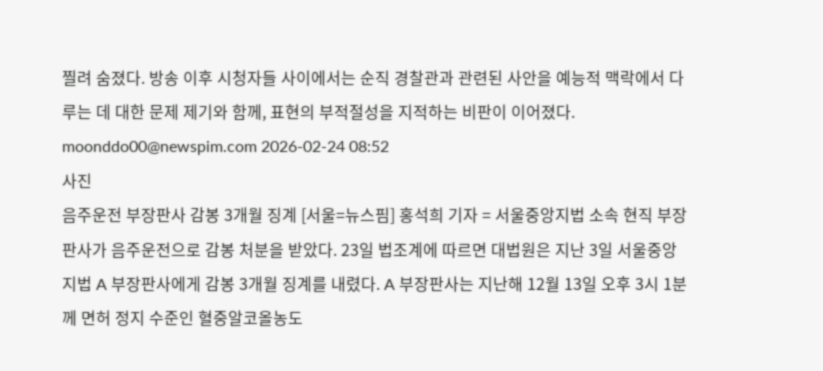찔려 숨졌다. 방송 이후 시청자들 사이에서는 순직 경찰관과 관련된 사안을 예능적 맥락에서 다루는 데 대한 문제 제기와 함께, 표현의 부적절성을 지적하는 비판이 이어졌다. moonddo00@newspim.com 2026-02-24 08:52
사진
음주운전 부장판사 감봉 3개월 징계 [서울=뉴스핌] 홍석희 기자 = 서울중앙지법 소속 현직 부장판사가 음주운전으로 감봉 처분을 받았다. 23일 법조계에 따르면 대법원은 지난 3일 서울중앙지법 A 부장판사에게 감봉 3개월 징계를 내렸다. A 부장판사는 지난해 12월 13일 오후 3시 1분께 면허 정지 수준인 혈중알코올농도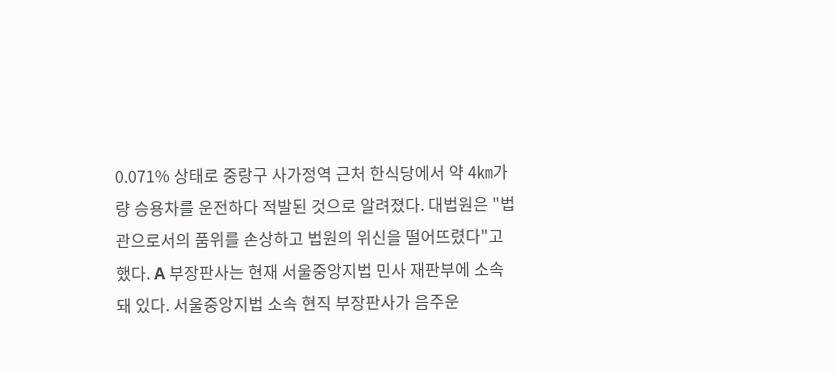0.071% 상태로 중랑구 사가정역 근처 한식당에서 약 4㎞가량 승용차를 운전하다 적발된 것으로 알려졌다. 대법원은 "법관으로서의 품위를 손상하고 법원의 위신을 떨어뜨렸다"고 했다. A 부장판사는 현재 서울중앙지법 민사 재판부에 소속돼 있다. 서울중앙지법 소속 현직 부장판사가 음주운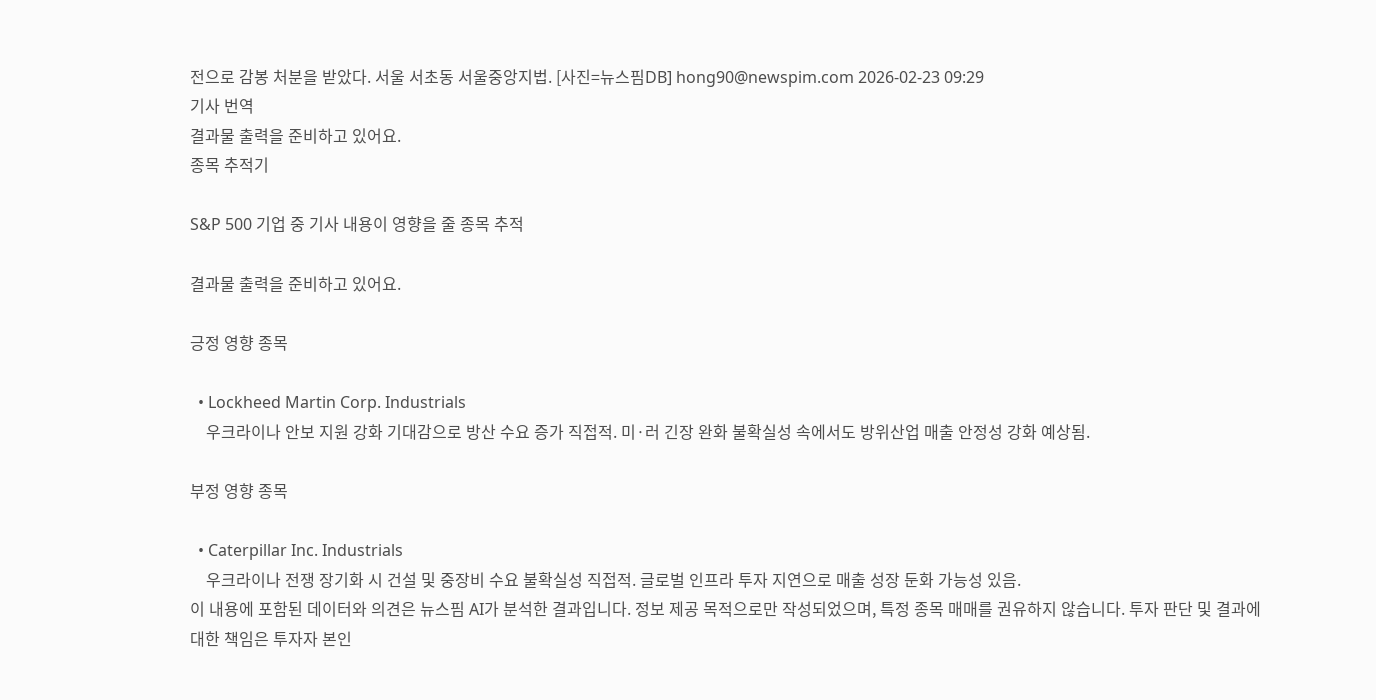전으로 감봉 처분을 받았다. 서울 서초동 서울중앙지법. [사진=뉴스핌DB] hong90@newspim.com 2026-02-23 09:29
기사 번역
결과물 출력을 준비하고 있어요.
종목 추적기

S&P 500 기업 중 기사 내용이 영향을 줄 종목 추적

결과물 출력을 준비하고 있어요.

긍정 영향 종목

  • Lockheed Martin Corp. Industrials
    우크라이나 안보 지원 강화 기대감으로 방산 수요 증가 직접적. 미·러 긴장 완화 불확실성 속에서도 방위산업 매출 안정성 강화 예상됨.

부정 영향 종목

  • Caterpillar Inc. Industrials
    우크라이나 전쟁 장기화 시 건설 및 중장비 수요 불확실성 직접적. 글로벌 인프라 투자 지연으로 매출 성장 둔화 가능성 있음.
이 내용에 포함된 데이터와 의견은 뉴스핌 AI가 분석한 결과입니다. 정보 제공 목적으로만 작성되었으며, 특정 종목 매매를 권유하지 않습니다. 투자 판단 및 결과에 대한 책임은 투자자 본인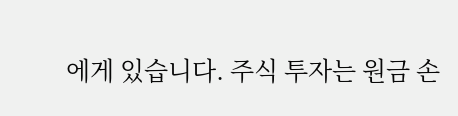에게 있습니다. 주식 투자는 원금 손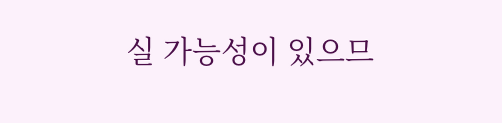실 가능성이 있으므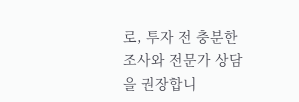로, 투자 전 충분한 조사와 전문가 상담을 권장합니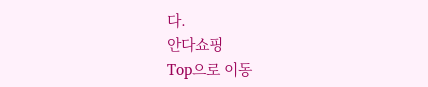다.
안다쇼핑
Top으로 이동